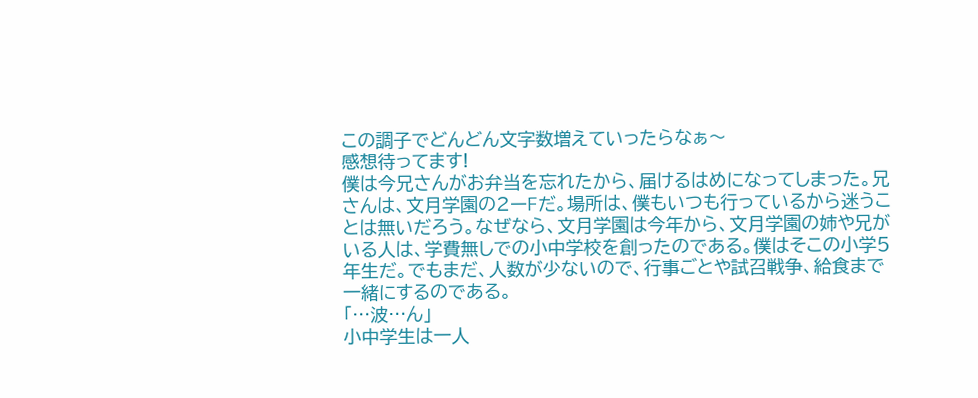この調子でどんどん文字数増えていったらなぁ〜
感想待ってます!
僕は今兄さんがお弁当を忘れたから、届けるはめになってしまった。兄さんは、文月学園の2ーFだ。場所は、僕もいつも行っているから迷うことは無いだろう。なぜなら、文月学園は今年から、文月学園の姉や兄がいる人は、学費無しでの小中学校を創ったのである。僕はそこの小学5年生だ。でもまだ、人数が少ないので、行事ごとや試召戦争、給食まで一緒にするのである。
「…波…ん」
小中学生は一人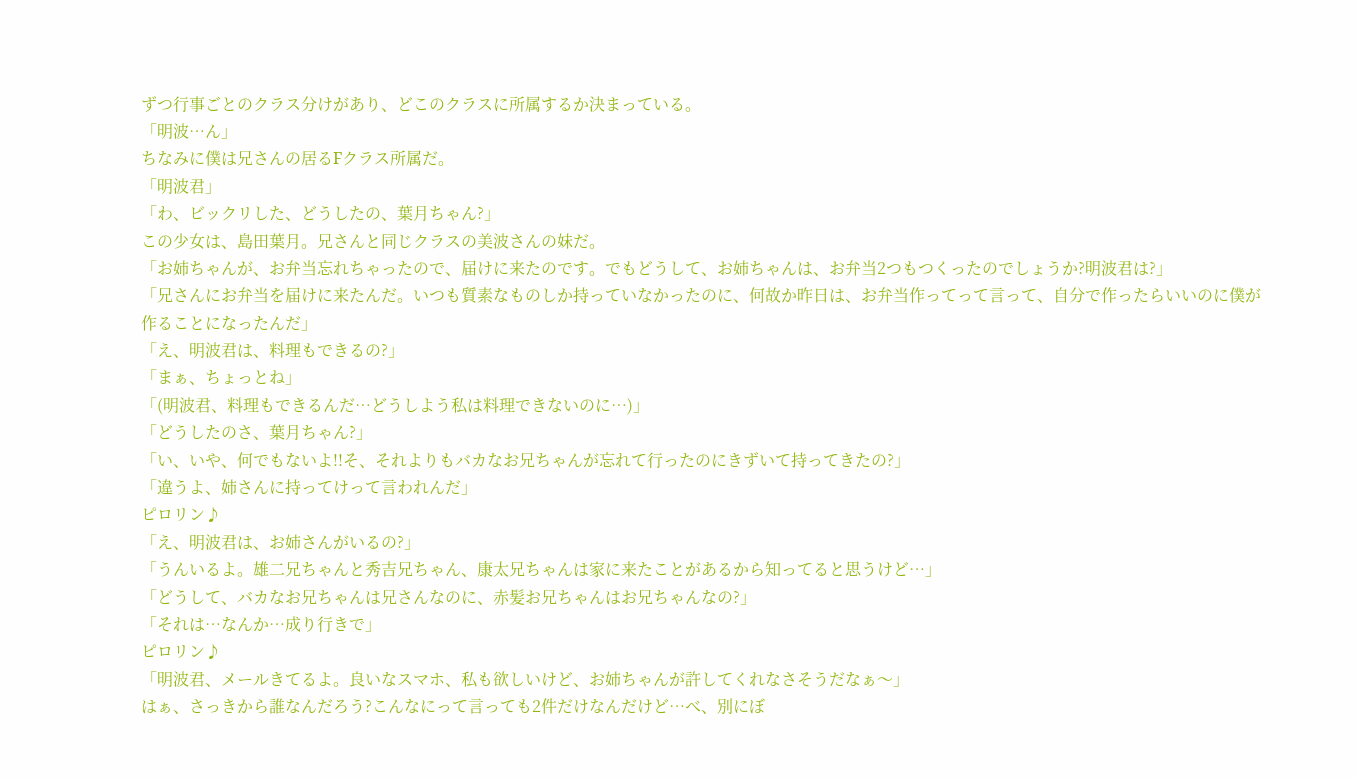ずつ行事ごとのクラス分けがあり、どこのクラスに所属するか決まっている。
「明波…ん」
ちなみに僕は兄さんの居るFクラス所属だ。
「明波君」
「わ、ビックリした、どうしたの、葉月ちゃん?」
この少女は、島田葉月。兄さんと同じクラスの美波さんの妹だ。
「お姉ちゃんが、お弁当忘れちゃったので、届けに来たのです。でもどうして、お姉ちゃんは、お弁当2つもつくったのでしょうか?明波君は?」
「兄さんにお弁当を届けに来たんだ。いつも質素なものしか持っていなかったのに、何故か昨日は、お弁当作ってって言って、自分で作ったらいいのに僕が作ることになったんだ」
「え、明波君は、料理もできるの?」
「まぁ、ちょっとね」
「(明波君、料理もできるんだ…どうしよう私は料理できないのに…)」
「どうしたのさ、葉月ちゃん?」
「い、いや、何でもないよ!!そ、それよりもバカなお兄ちゃんが忘れて行ったのにきずいて持ってきたの?」
「違うよ、姉さんに持ってけって言われんだ」
ピロリン♪
「え、明波君は、お姉さんがいるの?」
「うんいるよ。雄二兄ちゃんと秀吉兄ちゃん、康太兄ちゃんは家に来たことがあるから知ってると思うけど…」
「どうして、バカなお兄ちゃんは兄さんなのに、赤髪お兄ちゃんはお兄ちゃんなの?」
「それは…なんか…成り行きで」
ピロリン♪
「明波君、メールきてるよ。良いなスマホ、私も欲しいけど、お姉ちゃんが許してくれなさそうだなぁ〜」
はぁ、さっきから誰なんだろう?こんなにって言っても2件だけなんだけど…べ、別にぼ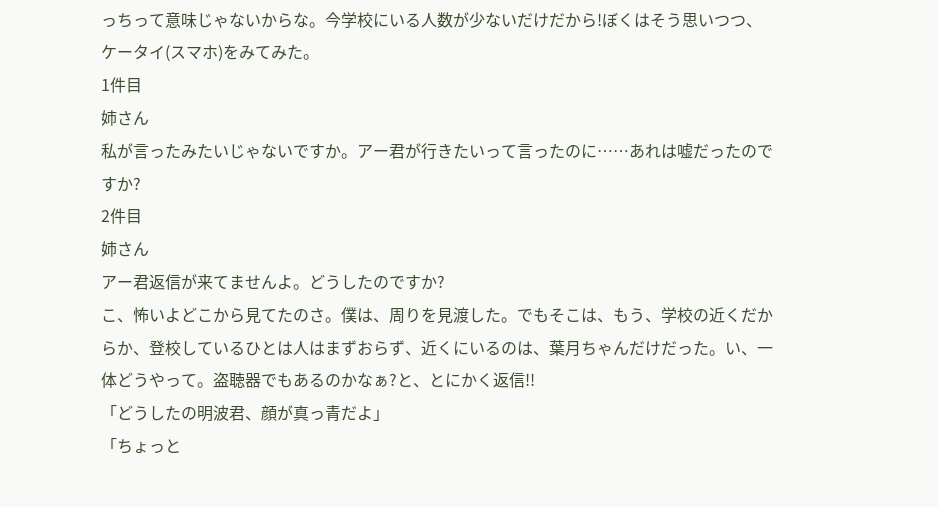っちって意味じゃないからな。今学校にいる人数が少ないだけだから!ぼくはそう思いつつ、ケータイ(スマホ)をみてみた。
1件目
姉さん
私が言ったみたいじゃないですか。アー君が行きたいって言ったのに……あれは嘘だったのですか?
2件目
姉さん
アー君返信が来てませんよ。どうしたのですか?
こ、怖いよどこから見てたのさ。僕は、周りを見渡した。でもそこは、もう、学校の近くだからか、登校しているひとは人はまずおらず、近くにいるのは、葉月ちゃんだけだった。い、一体どうやって。盗聴器でもあるのかなぁ?と、とにかく返信!!
「どうしたの明波君、顔が真っ青だよ」
「ちょっと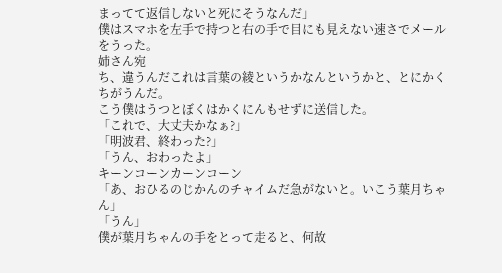まってて返信しないと死にそうなんだ」
僕はスマホを左手で持つと右の手で目にも見えない速さでメールをうった。
姉さん宛
ち、違うんだこれは言葉の綾というかなんというかと、とにかくちがうんだ。
こう僕はうつとぼくはかくにんもせずに送信した。
「これで、大丈夫かなぁ?」
「明波君、終わった?」
「うん、おわったよ」
キーンコーンカーンコーン
「あ、おひるのじかんのチャイムだ急がないと。いこう葉月ちゃん」
「うん」
僕が葉月ちゃんの手をとって走ると、何故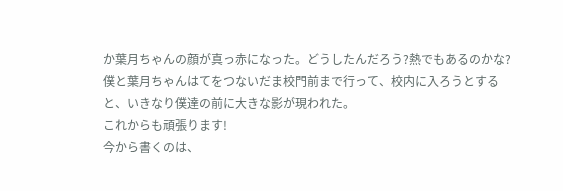か葉月ちゃんの顔が真っ赤になった。どうしたんだろう?熱でもあるのかな?僕と葉月ちゃんはてをつないだま校門前まで行って、校内に入ろうとすると、いきなり僕達の前に大きな影が現われた。
これからも頑張ります!
今から書くのは、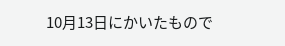10月13日にかいたもので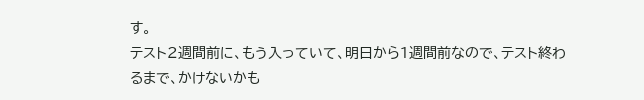す。
テスト2週間前に、もう入っていて、明日から1週間前なので、テスト終わるまで、かけないかも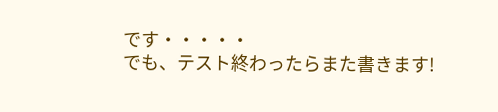です・・・・・
でも、テスト終わったらまた書きます!